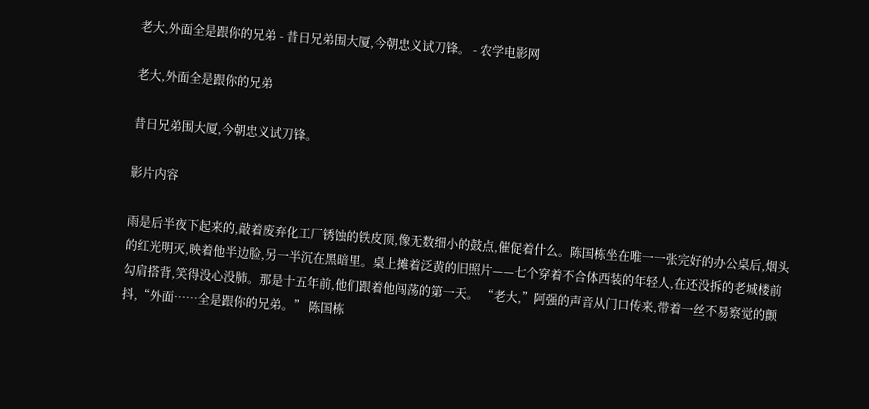老大,外面全是跟你的兄弟 - 昔日兄弟围大厦,今朝忠义试刀锋。 - 农学电影网

老大,外面全是跟你的兄弟

昔日兄弟围大厦,今朝忠义试刀锋。

影片内容

雨是后半夜下起来的,敲着废弃化工厂锈蚀的铁皮顶,像无数细小的鼓点,催促着什么。陈国栋坐在唯一一张完好的办公桌后,烟头的红光明灭,映着他半边脸,另一半沉在黑暗里。桌上摊着泛黄的旧照片——七个穿着不合体西装的年轻人,在还没拆的老城楼前勾肩搭背,笑得没心没肺。那是十五年前,他们跟着他闯荡的第一天。 “老大,”阿强的声音从门口传来,带着一丝不易察觉的颤抖,“外面……全是跟你的兄弟。” 陈国栋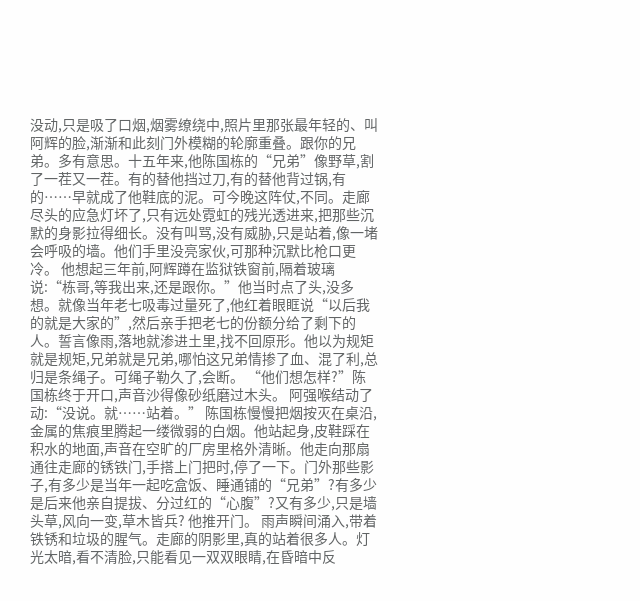没动,只是吸了口烟,烟雾缭绕中,照片里那张最年轻的、叫阿辉的脸,渐渐和此刻门外模糊的轮廓重叠。跟你的兄弟。多有意思。十五年来,他陈国栋的“兄弟”像野草,割了一茬又一茬。有的替他挡过刀,有的替他背过锅,有的……早就成了他鞋底的泥。可今晚这阵仗,不同。走廊尽头的应急灯坏了,只有远处霓虹的残光透进来,把那些沉默的身影拉得细长。没有叫骂,没有威胁,只是站着,像一堵会呼吸的墙。他们手里没亮家伙,可那种沉默比枪口更冷。 他想起三年前,阿辉蹲在监狱铁窗前,隔着玻璃说:“栋哥,等我出来,还是跟你。”他当时点了头,没多想。就像当年老七吸毒过量死了,他红着眼眶说“以后我的就是大家的”,然后亲手把老七的份额分给了剩下的人。誓言像雨,落地就渗进土里,找不回原形。他以为规矩就是规矩,兄弟就是兄弟,哪怕这兄弟情掺了血、混了利,总归是条绳子。可绳子勒久了,会断。 “他们想怎样?”陈国栋终于开口,声音沙得像砂纸磨过木头。 阿强喉结动了动:“没说。就……站着。” 陈国栋慢慢把烟按灭在桌沿,金属的焦痕里腾起一缕微弱的白烟。他站起身,皮鞋踩在积水的地面,声音在空旷的厂房里格外清晰。他走向那扇通往走廊的锈铁门,手搭上门把时,停了一下。门外那些影子,有多少是当年一起吃盒饭、睡通铺的“兄弟”?有多少是后来他亲自提拔、分过红的“心腹”?又有多少,只是墙头草,风向一变,草木皆兵? 他推开门。 雨声瞬间涌入,带着铁锈和垃圾的腥气。走廊的阴影里,真的站着很多人。灯光太暗,看不清脸,只能看见一双双眼睛,在昏暗中反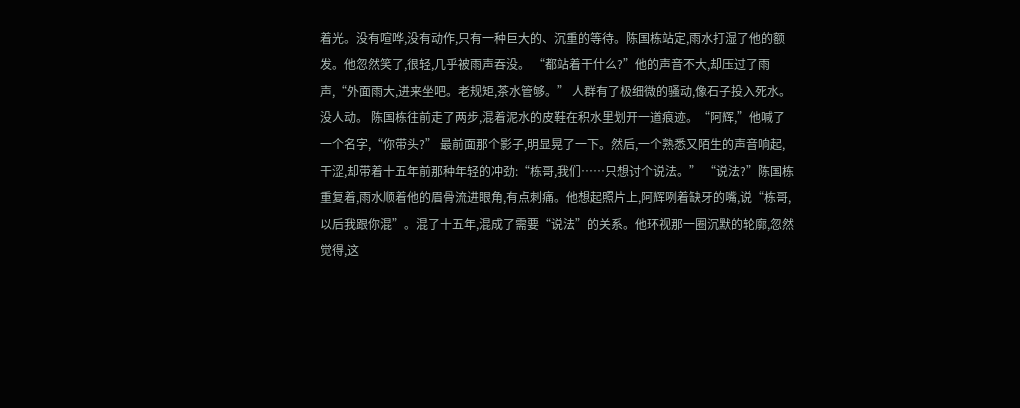着光。没有喧哗,没有动作,只有一种巨大的、沉重的等待。陈国栋站定,雨水打湿了他的额发。他忽然笑了,很轻,几乎被雨声吞没。 “都站着干什么?”他的声音不大,却压过了雨声,“外面雨大,进来坐吧。老规矩,茶水管够。” 人群有了极细微的骚动,像石子投入死水。没人动。 陈国栋往前走了两步,混着泥水的皮鞋在积水里划开一道痕迹。“阿辉,”他喊了一个名字,“你带头?” 最前面那个影子,明显晃了一下。然后,一个熟悉又陌生的声音响起,干涩,却带着十五年前那种年轻的冲劲:“栋哥,我们……只想讨个说法。” “说法?”陈国栋重复着,雨水顺着他的眉骨流进眼角,有点刺痛。他想起照片上,阿辉咧着缺牙的嘴,说“栋哥,以后我跟你混”。混了十五年,混成了需要“说法”的关系。他环视那一圈沉默的轮廓,忽然觉得,这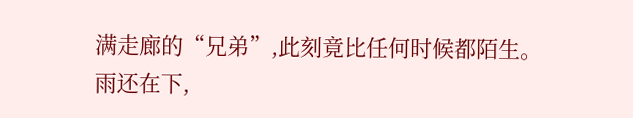满走廊的“兄弟”,此刻竟比任何时候都陌生。雨还在下,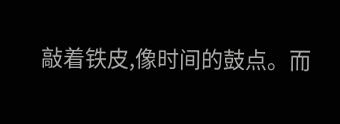敲着铁皮,像时间的鼓点。而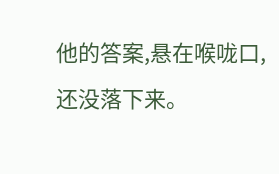他的答案,悬在喉咙口,还没落下来。